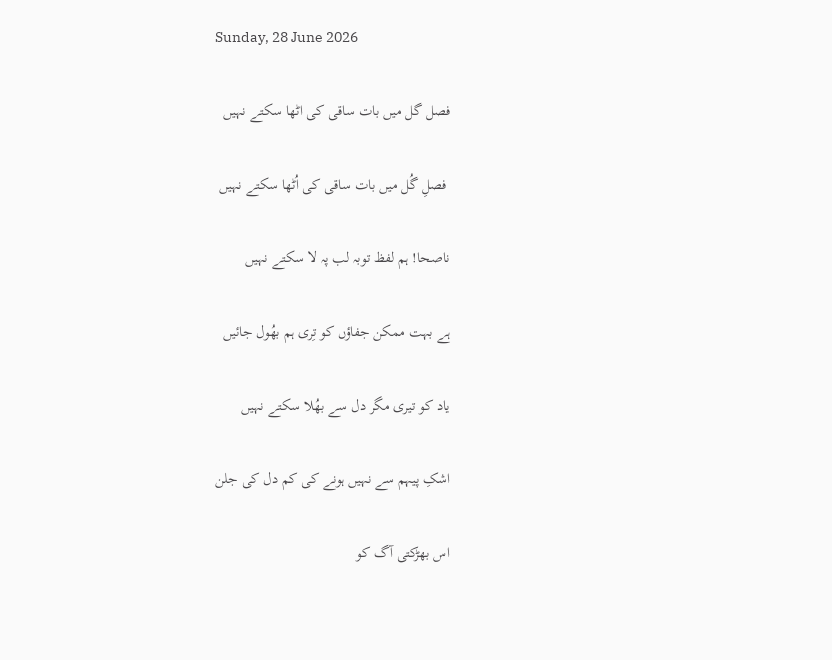Sunday, 28 June 2026

فصل گل میں بات ساقی کی اٹھا سکتے نہیں

 فصلِ گُل میں بات ساقی کی اُٹھا سکتے نہیں

ناصحا! ہم لفظ توبہ لب پہ لا سکتے نہیں

ہے بہت ممکن جفاؤں کو تِری ہم بھُول جائیں

یاد کو تیری مگر دل سے بھُلا سکتے نہیں

اشکِ پیہم سے نہیں ہونے کی کم دل کی جلن

اس بھڑکتی آگ کو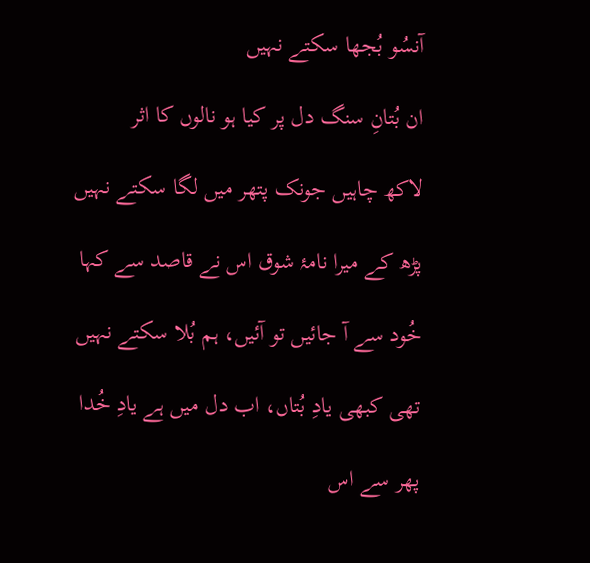آنسُو بُجھا سکتے نہیں

ان بُتانِ سنگ دل پر کیا ہو نالوں کا اثر

لاکھ چاہیں جونک پتھر میں لگا سکتے نہیں

پڑھ کے میرا نامۂ شوق اس نے قاصد سے کہا

خُود سے آ جائیں تو آئیں، ہم بُلا سکتے نہیں

تھی کبھی یادِ بُتاں، اب دل میں ہے یادِ خُدا

پھر سے اس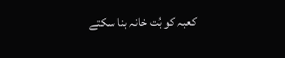کعبہ کو بُت خانہ بنا سکتے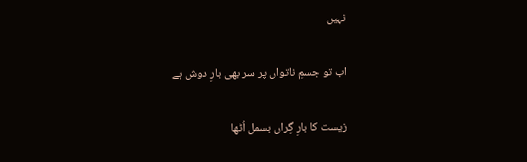نہیں

اب تو جسمِ ناتواں پر سر بھی بارِ دوش ہے

زیست کا بارِ گِراں بسمل اُٹھا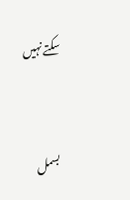سکتے نہیں


بسمل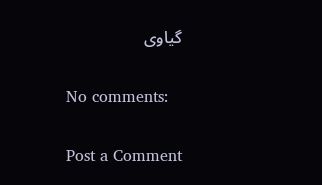گیاوی

No comments:

Post a Comment